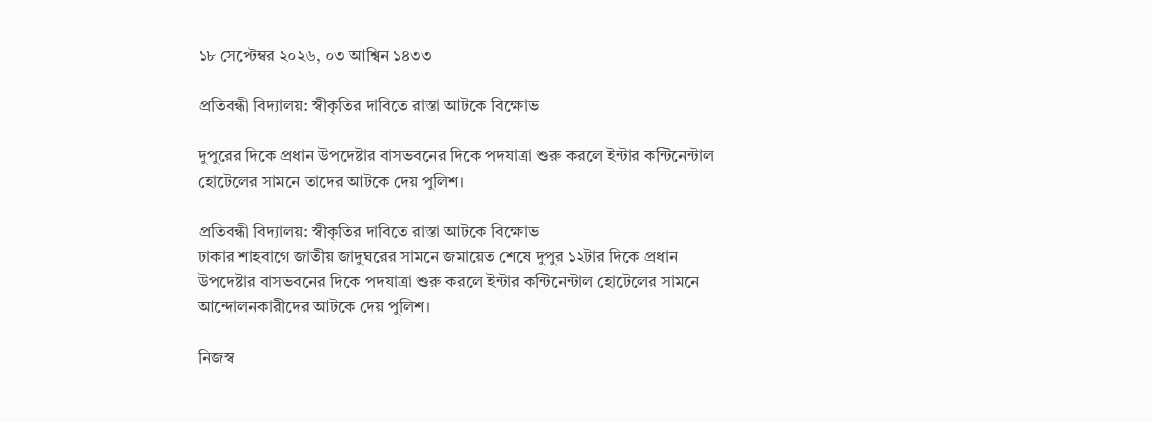১৮ সেপ্টেম্বর ২০২৬, ০৩ আশ্বিন ১৪৩৩

প্রতিবন্ধী বিদ্যালয়: স্বীকৃতির দাবিতে রাস্তা আটকে বিক্ষোভ

দুপুরের দিকে প্রধান উপদেষ্টার বাসভবনের দিকে পদযাত্রা শুরু করলে ইন্টার কন্টিনেন্টাল হোটেলের সামনে তাদের আটকে দেয় পুলিশ।

প্রতিবন্ধী বিদ্যালয়: স্বীকৃতির দাবিতে রাস্তা আটকে বিক্ষোভ
ঢাকার শাহবাগে জাতীয় জাদুঘরের সামনে জমায়েত শেষে দুপুর ১২টার দিকে প্রধান উপদেষ্টার বাসভবনের দিকে পদযাত্রা শুরু করলে ইন্টার কন্টিনেন্টাল হোটেলের সামনে আন্দোলনকারীদের আটকে দেয় পুলিশ।

নিজস্ব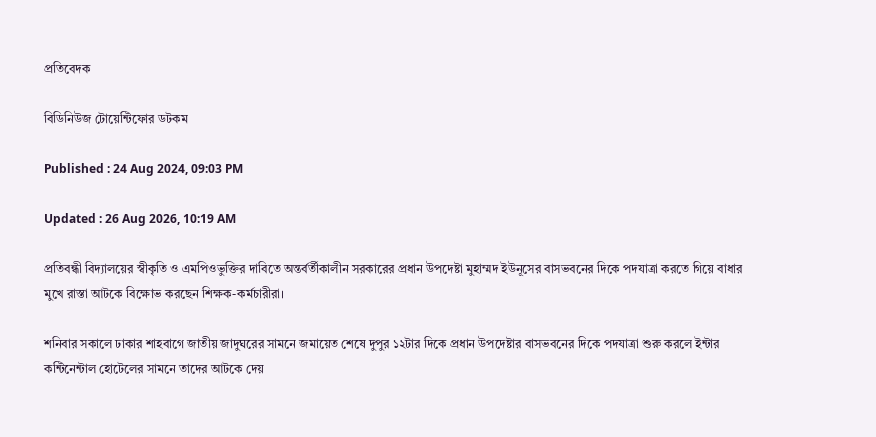প্রতিবেদক

বিডিনিউজ টোয়েন্টিফোর ডটকম

Published : 24 Aug 2024, 09:03 PM

Updated : 26 Aug 2026, 10:19 AM

প্রতিবন্ধী বিদ্যালয়ের স্বীকৃতি ও এমপিওভুক্তির দাবিতে অন্তর্বর্তীকালীন সরকারের প্রধান উপদেষ্টা মুহাম্মদ ইউনূসের বাসভবনের দিকে পদযাত্রা করতে গিয়ে বাধার মুখে রাস্তা আটকে বিক্ষোভ করছেন শিক্ষক-কর্মচারীরা।

শনিবার সকালে ঢাকার শাহবাগে জাতীয় জাদুঘরের সামনে জমায়েত শেষে দুপুর ১২টার দিকে প্রধান উপদেষ্টার বাসভবনের দিকে পদযাত্রা শুরু করলে ইন্টার কন্টিনেন্টাল হোটেলের সামনে তাদের আটকে দেয়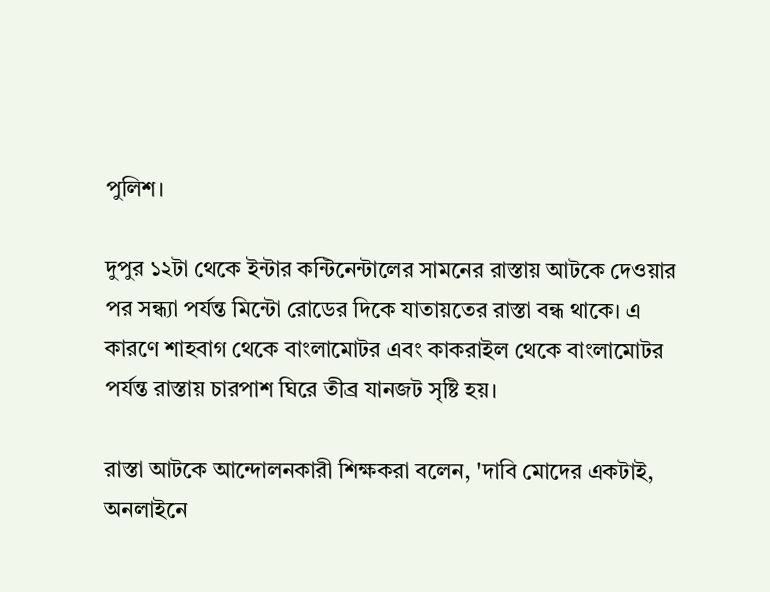পুলিশ।

দুপুর ১২টা থেকে ইন্টার কন্টিনেন্টালের সামনের রাস্তায় আটকে দেওয়ার পর সন্ধ্যা পর্যন্ত মিন্টো রোডের দিকে যাতায়তের রাস্তা বন্ধ থাকে। এ কারণে শাহবাগ থেকে বাংলামোটর এবং কাকরাইল থেকে বাংলামোটর পর্যন্ত রাস্তায় চারপাশ ঘিরে তীব্র যানজট সৃষ্টি হয়।

রাস্তা আটকে আন্দোলনকারী শিক্ষকরা বলেন, 'দাবি মোদের একটাই, অনলাইনে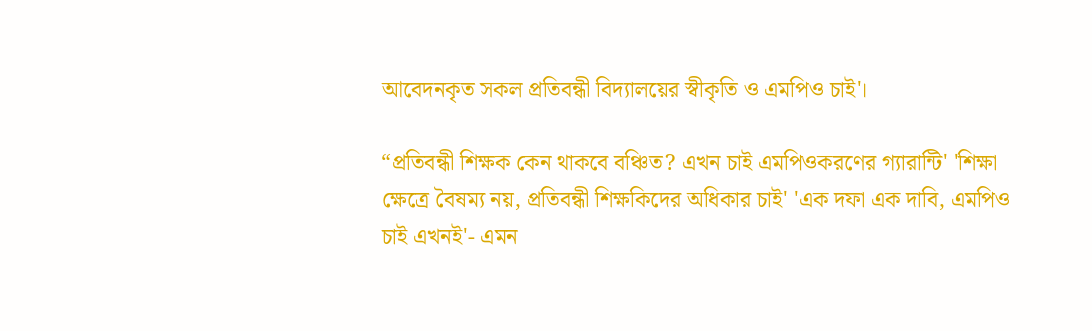আবেদনকৃত সকল প্রতিবন্ধী বিদ্যালয়ের স্বীকৃতি ও এমপিও চাই'।

“প্রতিবন্ধী শিক্ষক কেন থাকবে বঞ্চিত? এখন চাই এমপিওকরণের গ্যারান্টি' 'শিক্ষা ক্ষেত্রে বৈষম্য নয়, প্রতিবন্ধী শিক্ষকিদের অধিকার চাই' 'এক দফা এক দাবি, এমপিও চাই এখনই'- এমন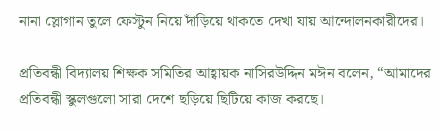নানা স্লোগান তুলে ফেস্টুন নিয়ে দাঁড়িয়ে থাকতে দেখা যায় আন্দোলনকারীদের।

প্রতিবন্ধী বিদ্যালয় শিক্ষক সমিতির আহ্বায়ক নাসিরউদ্দিন মঈন বলেন, “আমাদের প্রতিবন্ধী স্কুলগুলো সারা দেশে ছড়িয়ে ছিটিয়ে কাজ করছে।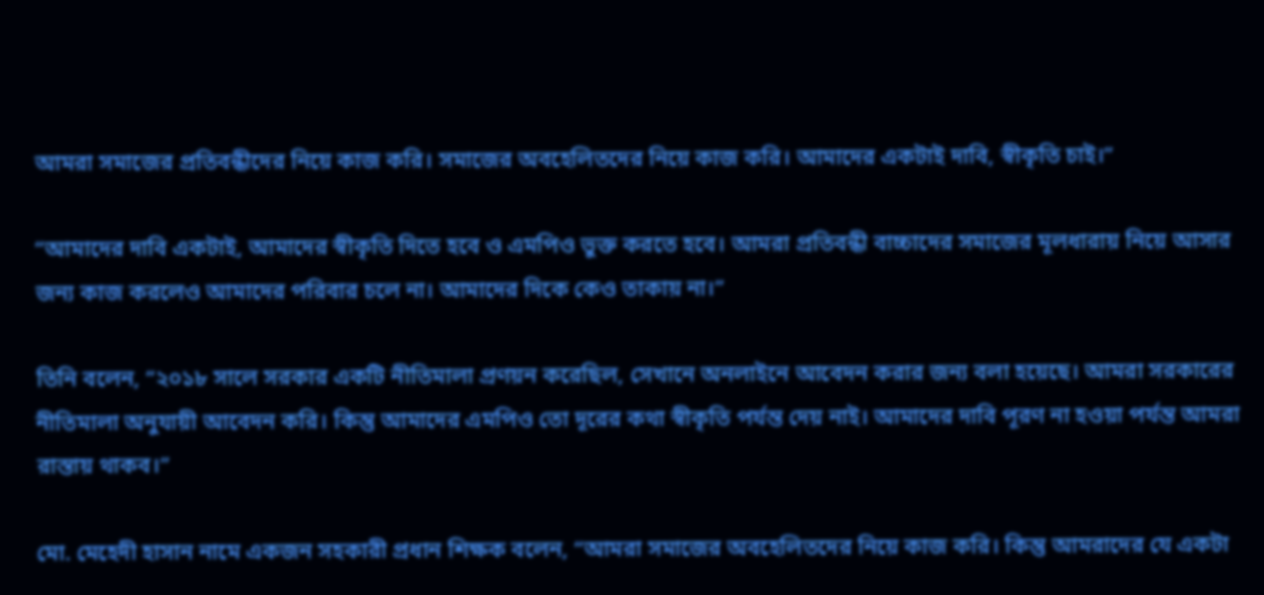আমরা সমাজের প্রতিবন্ধীদের নিয়ে কাজ করি। সমাজের অবহেলিতদের নিয়ে কাজ করি। আমাদের একটাই দাবি, স্বীকৃতি চাই।”

“আমাদের দাবি একটাই, আমাদের স্বীকৃতি দিতে হবে ও এমপিও ভুক্ত করতে হবে। আমরা প্রতিবন্ধী বাচ্চাদের সমাজের মূলধারায় নিয়ে আসার জন্য কাজ করলেও আমাদের পরিবার চলে না। আমাদের দিকে কেও তাকায় না।”

তিনি বলেন, “২০১৮ সালে সরকার একটি নীতিমালা প্রণয়ন করেছিল, সেখানে অনলাইনে আবেদন করার জন্য বলা হয়েছে। আমরা সরকারের নীতিমালা অনুযায়ী আবেদন করি। কিন্তু আমাদের এমপিও তো দূরের কথা স্বীকৃতি পর্যন্ত দেয় নাই। আমাদের দাবি পূরণ না হওয়া পর্যন্ত আমরা রাস্তায় থাকব।”

মো. মেহেদী হাসান নামে একজন সহকারী প্রধান শিক্ষক বলেন, “আমরা সমাজের অবহেলিতদের নিয়ে কাজ করি। কিন্তু আমরাদের যে একটা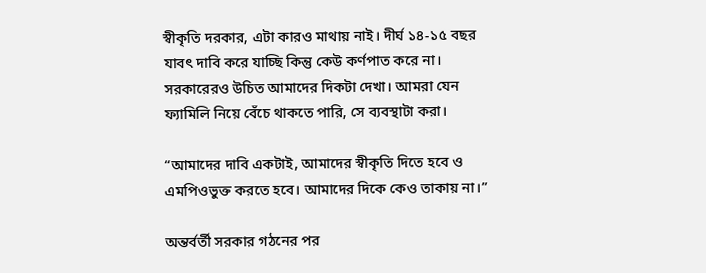স্বীকৃতি দরকার, এটা কারও মাথায় নাই। দীর্ঘ ১৪-১৫ বছর যাবৎ দাবি করে যাচ্ছি কিন্তু কেউ কর্ণপাত করে না। সরকারেরও উচিত আমাদের দিকটা দেখা। আমরা যেন ফ্যামিলি নিয়ে বেঁচে থাকতে পারি, সে ব্যবস্থাটা করা।

“আমাদের দাবি একটাই, আমাদের স্বীকৃতি দিতে হবে ও এমপিওভুক্ত করতে হবে। আমাদের দিকে কেও তাকায় না।”

অন্তর্বর্তী সরকার গঠনের পর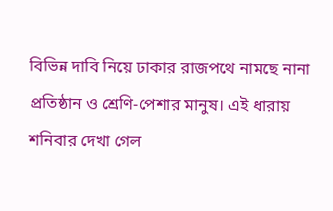বিভিন্ন দাবি নিয়ে ঢাকার রাজপথে নামছে নানা প্রতিষ্ঠান ও শ্রেণি-পেশার মানুষ। এই ধারায় শনিবার দেখা গেল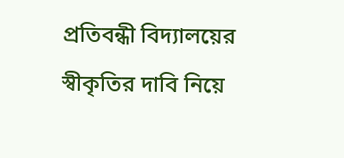প্রতিবন্ধী বিদ্যালয়ের স্বীকৃতির দাবি নিয়ে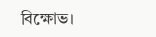বিক্ষোভ।